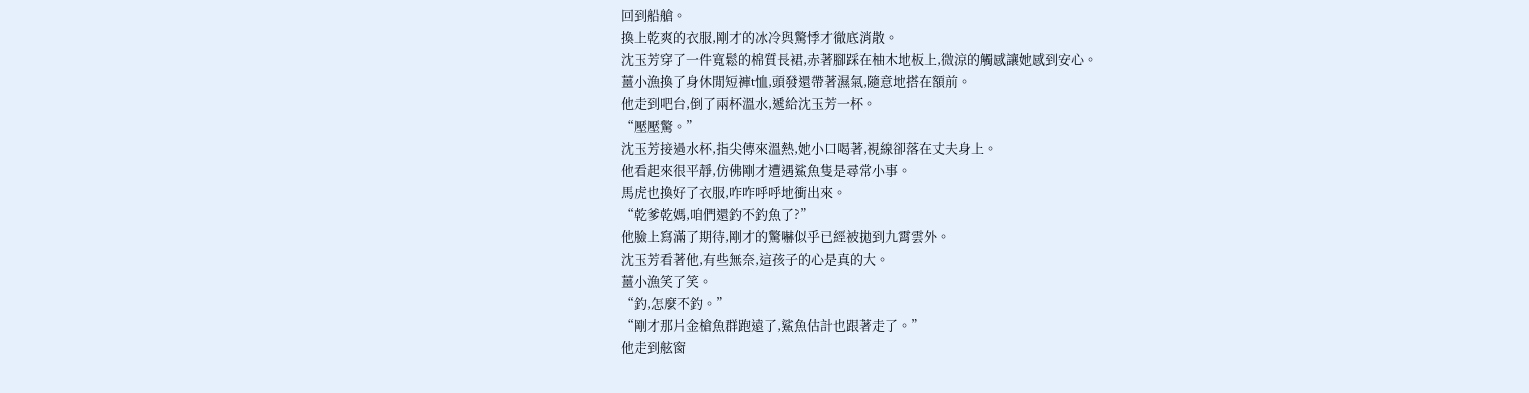回到船艙。
換上乾爽的衣服,剛才的冰冷與驚悸才徹底消散。
沈玉芳穿了一件寬鬆的棉質長裙,赤著腳踩在柚木地板上,微涼的觸感讓她感到安心。
薑小漁換了身休閒短褲t恤,頭發還帶著濕氣,隨意地搭在額前。
他走到吧台,倒了兩杯溫水,遞給沈玉芳一杯。
“壓壓驚。”
沈玉芳接過水杯,指尖傳來溫熱,她小口喝著,視線卻落在丈夫身上。
他看起來很平靜,仿佛剛才遭遇鯊魚隻是尋常小事。
馬虎也換好了衣服,咋咋呼呼地衝出來。
“乾爹乾媽,咱們還釣不釣魚了?”
他臉上寫滿了期待,剛才的驚嚇似乎已經被拋到九霄雲外。
沈玉芳看著他,有些無奈,這孩子的心是真的大。
薑小漁笑了笑。
“釣,怎麼不釣。”
“剛才那片金槍魚群跑遠了,鯊魚估計也跟著走了。”
他走到舷窗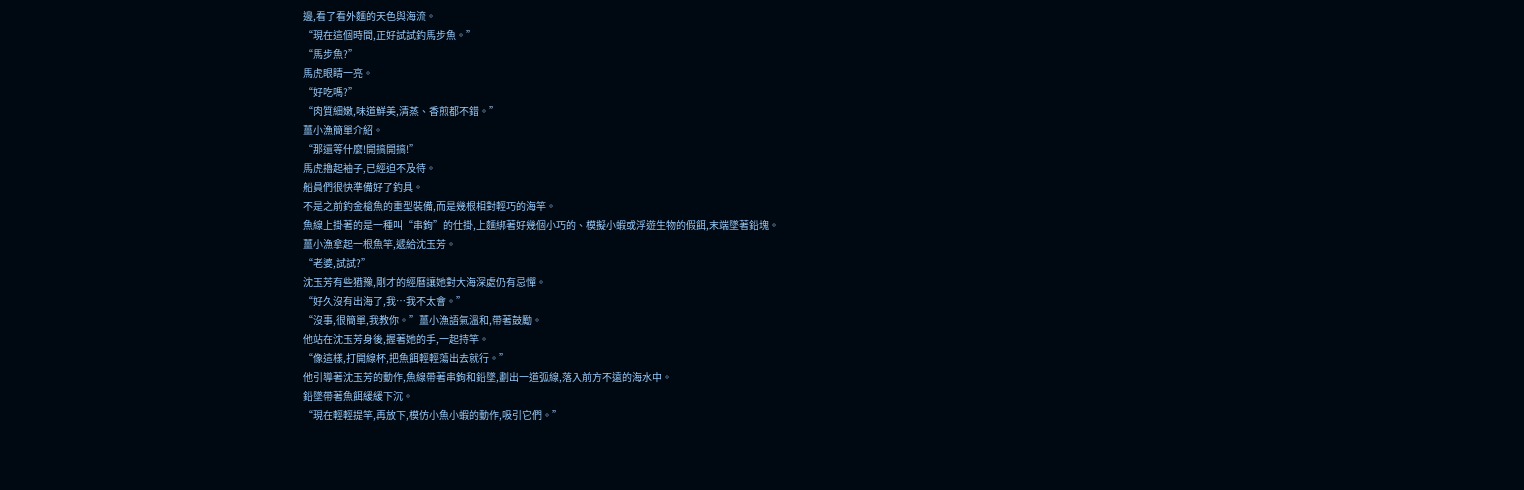邊,看了看外麵的天色與海流。
“現在這個時間,正好試試釣馬步魚。”
“馬步魚?”
馬虎眼睛一亮。
“好吃嗎?”
“肉質細嫩,味道鮮美,清蒸、香煎都不錯。”
薑小漁簡單介紹。
“那還等什麼!開搞開搞!”
馬虎擼起袖子,已經迫不及待。
船員們很快準備好了釣具。
不是之前釣金槍魚的重型裝備,而是幾根相對輕巧的海竿。
魚線上掛著的是一種叫“串鉤”的仕掛,上麵綁著好幾個小巧的、模擬小蝦或浮遊生物的假餌,末端墜著鉛塊。
薑小漁拿起一根魚竿,遞給沈玉芳。
“老婆,試試?”
沈玉芳有些猶豫,剛才的經曆讓她對大海深處仍有忌憚。
“好久沒有出海了,我…我不太會。”
“沒事,很簡單,我教你。”薑小漁語氣溫和,帶著鼓勵。
他站在沈玉芳身後,握著她的手,一起持竿。
“像這樣,打開線杯,把魚餌輕輕蕩出去就行。”
他引導著沈玉芳的動作,魚線帶著串鉤和鉛墜,劃出一道弧線,落入前方不遠的海水中。
鉛墜帶著魚餌緩緩下沉。
“現在輕輕提竿,再放下,模仿小魚小蝦的動作,吸引它們。”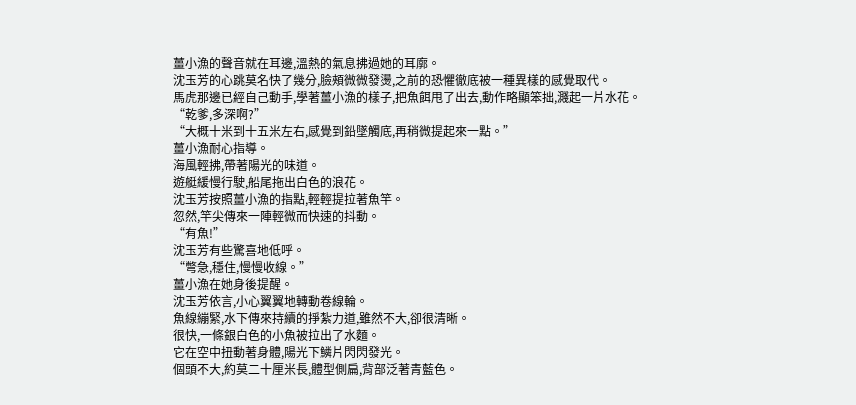薑小漁的聲音就在耳邊,溫熱的氣息拂過她的耳廓。
沈玉芳的心跳莫名快了幾分,臉頰微微發燙,之前的恐懼徹底被一種異樣的感覺取代。
馬虎那邊已經自己動手,學著薑小漁的樣子,把魚餌甩了出去,動作略顯笨拙,濺起一片水花。
“乾爹,多深啊?”
“大概十米到十五米左右,感覺到鉛墜觸底,再稍微提起來一點。”
薑小漁耐心指導。
海風輕拂,帶著陽光的味道。
遊艇緩慢行駛,船尾拖出白色的浪花。
沈玉芳按照薑小漁的指點,輕輕提拉著魚竿。
忽然,竿尖傳來一陣輕微而快速的抖動。
“有魚!”
沈玉芳有些驚喜地低呼。
“彆急,穩住,慢慢收線。”
薑小漁在她身後提醒。
沈玉芳依言,小心翼翼地轉動卷線輪。
魚線繃緊,水下傳來持續的掙紮力道,雖然不大,卻很清晰。
很快,一條銀白色的小魚被拉出了水麵。
它在空中扭動著身體,陽光下鱗片閃閃發光。
個頭不大,約莫二十厘米長,體型側扁,背部泛著青藍色。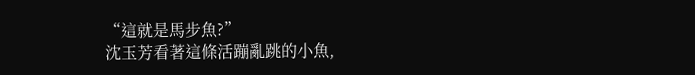“這就是馬步魚?”
沈玉芳看著這條活蹦亂跳的小魚,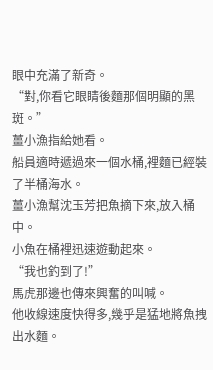眼中充滿了新奇。
“對,你看它眼睛後麵那個明顯的黑斑。”
薑小漁指給她看。
船員適時遞過來一個水桶,裡麵已經裝了半桶海水。
薑小漁幫沈玉芳把魚摘下來,放入桶中。
小魚在桶裡迅速遊動起來。
“我也釣到了!”
馬虎那邊也傳來興奮的叫喊。
他收線速度快得多,幾乎是猛地將魚拽出水麵。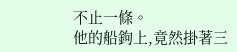不止一條。
他的船鉤上,竟然掛著三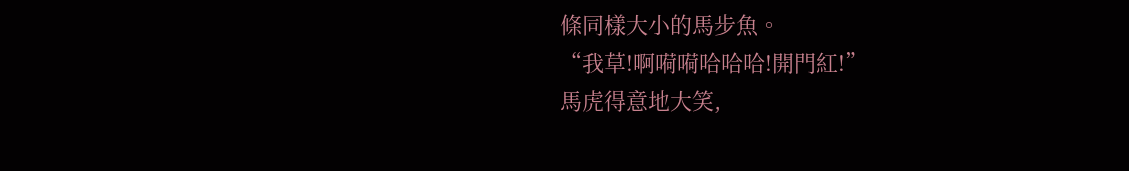條同樣大小的馬步魚。
“我草!啊嗬嗬哈哈哈!開門紅!”
馬虎得意地大笑,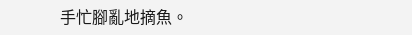手忙腳亂地摘魚。